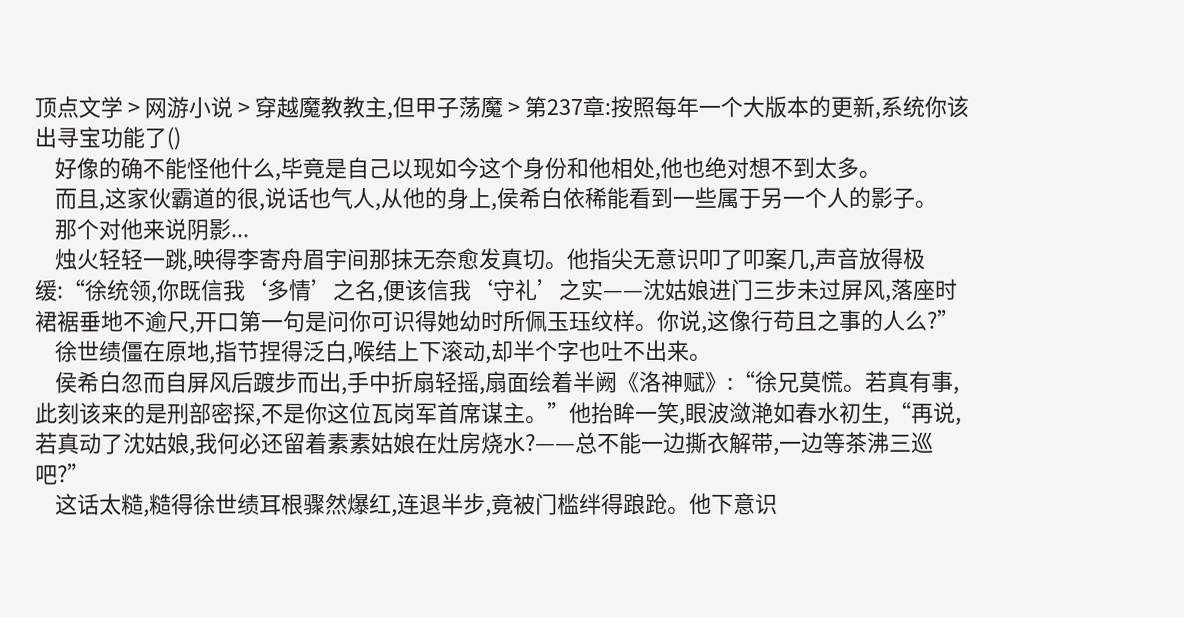顶点文学 > 网游小说 > 穿越魔教教主,但甲子荡魔 > 第237章:按照每年一个大版本的更新,系统你该出寻宝功能了()
    好像的确不能怪他什么,毕竟是自己以现如今这个身份和他相处,他也绝对想不到太多。
    而且,这家伙霸道的很,说话也气人,从他的身上,侯希白依稀能看到一些属于另一个人的影子。
    那个对他来说阴影...
    烛火轻轻一跳,映得李寄舟眉宇间那抹无奈愈发真切。他指尖无意识叩了叩案几,声音放得极缓:“徐统领,你既信我‘多情’之名,便该信我‘守礼’之实——沈姑娘进门三步未过屏风,落座时裙裾垂地不逾尺,开口第一句是问你可识得她幼时所佩玉珏纹样。你说,这像行苟且之事的人么?”
    徐世绩僵在原地,指节捏得泛白,喉结上下滚动,却半个字也吐不出来。
    侯希白忽而自屏风后踱步而出,手中折扇轻摇,扇面绘着半阙《洛神赋》:“徐兄莫慌。若真有事,此刻该来的是刑部密探,不是你这位瓦岗军首席谋主。”他抬眸一笑,眼波潋滟如春水初生,“再说,若真动了沈姑娘,我何必还留着素素姑娘在灶房烧水?——总不能一边撕衣解带,一边等茶沸三巡吧?”
    这话太糙,糙得徐世绩耳根骤然爆红,连退半步,竟被门槛绊得踉跄。他下意识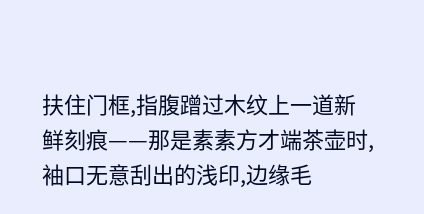扶住门框,指腹蹭过木纹上一道新鲜刻痕——那是素素方才端茶壶时,袖口无意刮出的浅印,边缘毛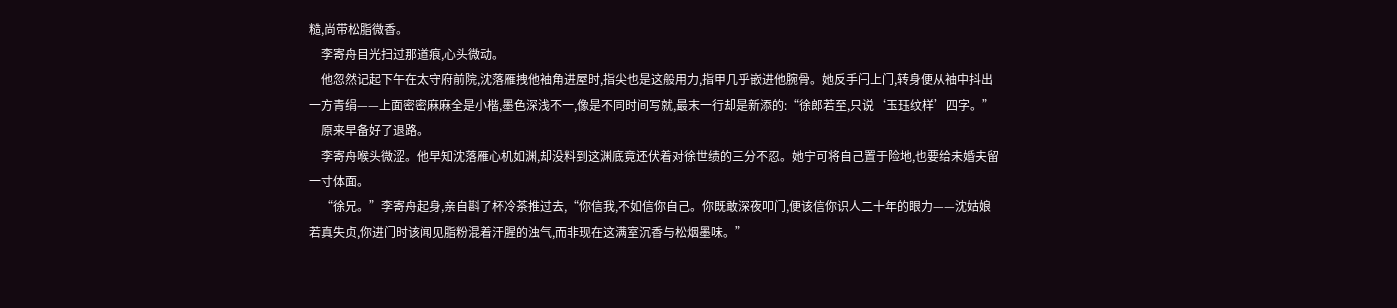糙,尚带松脂微香。
    李寄舟目光扫过那道痕,心头微动。
    他忽然记起下午在太守府前院,沈落雁拽他袖角进屋时,指尖也是这般用力,指甲几乎嵌进他腕骨。她反手闩上门,转身便从袖中抖出一方青绢——上面密密麻麻全是小楷,墨色深浅不一,像是不同时间写就,最末一行却是新添的:“徐郎若至,只说‘玉珏纹样’四字。”
    原来早备好了退路。
    李寄舟喉头微涩。他早知沈落雁心机如渊,却没料到这渊底竟还伏着对徐世绩的三分不忍。她宁可将自己置于险地,也要给未婚夫留一寸体面。
    “徐兄。”李寄舟起身,亲自斟了杯冷茶推过去,“你信我,不如信你自己。你既敢深夜叩门,便该信你识人二十年的眼力——沈姑娘若真失贞,你进门时该闻见脂粉混着汗腥的浊气,而非现在这满室沉香与松烟墨味。”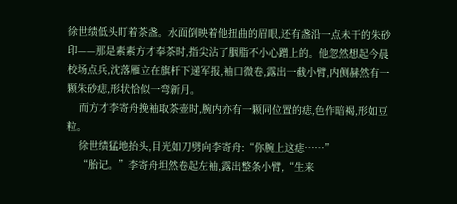徐世绩低头盯着茶盏。水面倒映着他扭曲的眉眼,还有盏沿一点未干的朱砂印——那是素素方才奉茶时,指尖沾了胭脂不小心蹭上的。他忽然想起今晨校场点兵,沈落雁立在旗杆下递军报,袖口微卷,露出一截小臂,内侧赫然有一颗朱砂痣,形状恰似一弯新月。
    而方才李寄舟挽袖取茶壶时,腕内亦有一颗同位置的痣,色作暗褐,形如豆粒。
    徐世绩猛地抬头,目光如刀劈向李寄舟:“你腕上这痣……”
    “胎记。”李寄舟坦然卷起左袖,露出整条小臂,“生来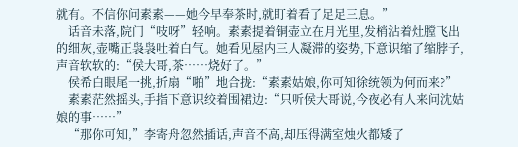就有。不信你问素素——她今早奉茶时,就盯着看了足足三息。”
    话音未落,院门“吱呀”轻响。素素提着铜壶立在月光里,发梢沾着灶膛飞出的细灰,壶嘴正袅袅吐着白气。她看见屋内三人凝滞的姿势,下意识缩了缩脖子,声音软软的:“侯大哥,茶……烧好了。”
    侯希白眼尾一挑,折扇“啪”地合拢:“素素姑娘,你可知徐统领为何而来?”
    素素茫然摇头,手指下意识绞着围裙边:“只听侯大哥说,今夜必有人来问沈姑娘的事……”
    “那你可知,”李寄舟忽然插话,声音不高,却压得满室烛火都矮了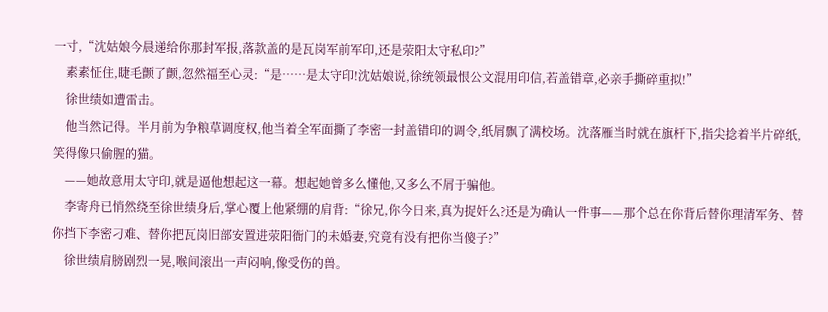一寸,“沈姑娘今晨递给你那封军报,落款盖的是瓦岗军前军印,还是荥阳太守私印?”
    素素怔住,睫毛颤了颤,忽然福至心灵:“是……是太守印!沈姑娘说,徐统领最恨公文混用印信,若盖错章,必亲手撕碎重拟!”
    徐世绩如遭雷击。
    他当然记得。半月前为争粮草调度权,他当着全军面撕了李密一封盖错印的调令,纸屑飘了满校场。沈落雁当时就在旗杆下,指尖捻着半片碎纸,笑得像只偷腥的猫。
    ——她故意用太守印,就是逼他想起这一幕。想起她曾多么懂他,又多么不屑于骗他。
    李寄舟已悄然绕至徐世绩身后,掌心覆上他紧绷的肩背:“徐兄,你今日来,真为捉奸么?还是为确认一件事——那个总在你背后替你理清军务、替你挡下李密刁难、替你把瓦岗旧部安置进荥阳衙门的未婚妻,究竟有没有把你当傻子?”
    徐世绩肩膀剧烈一晃,喉间滚出一声闷响,像受伤的兽。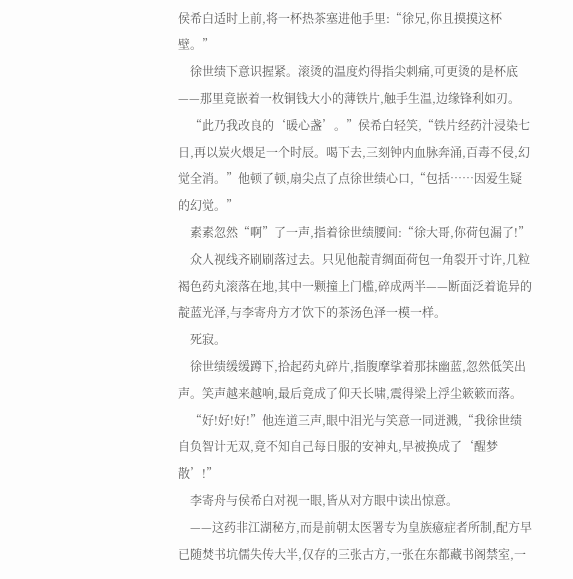侯希白适时上前,将一杯热茶塞进他手里:“徐兄,你且摸摸这杯壁。”
    徐世绩下意识握紧。滚烫的温度灼得指尖刺痛,可更烫的是杯底——那里竟嵌着一枚铜钱大小的薄铁片,触手生温,边缘锋利如刃。
    “此乃我改良的‘暖心盏’。”侯希白轻笑,“铁片经药汁浸染七日,再以炭火煨足一个时辰。喝下去,三刻钟内血脉奔涌,百毒不侵,幻觉全消。”他顿了顿,扇尖点了点徐世绩心口,“包括……因爱生疑的幻觉。”
    素素忽然“啊”了一声,指着徐世绩腰间:“徐大哥,你荷包漏了!”
    众人视线齐刷刷落过去。只见他靛青绸面荷包一角裂开寸许,几粒褐色药丸滚落在地,其中一颗撞上门槛,碎成两半——断面泛着诡异的靛蓝光泽,与李寄舟方才饮下的茶汤色泽一模一样。
    死寂。
    徐世绩缓缓蹲下,拾起药丸碎片,指腹摩挲着那抹幽蓝,忽然低笑出声。笑声越来越响,最后竟成了仰天长啸,震得梁上浮尘簌簌而落。
    “好!好!好!”他连道三声,眼中泪光与笑意一同迸溅,“我徐世绩自负智计无双,竟不知自己每日服的安神丸,早被换成了‘醒梦散’!”
    李寄舟与侯希白对视一眼,皆从对方眼中读出惊意。
    ——这药非江湖秘方,而是前朝太医署专为皇族癔症者所制,配方早已随焚书坑儒失传大半,仅存的三张古方,一张在东都藏书阁禁室,一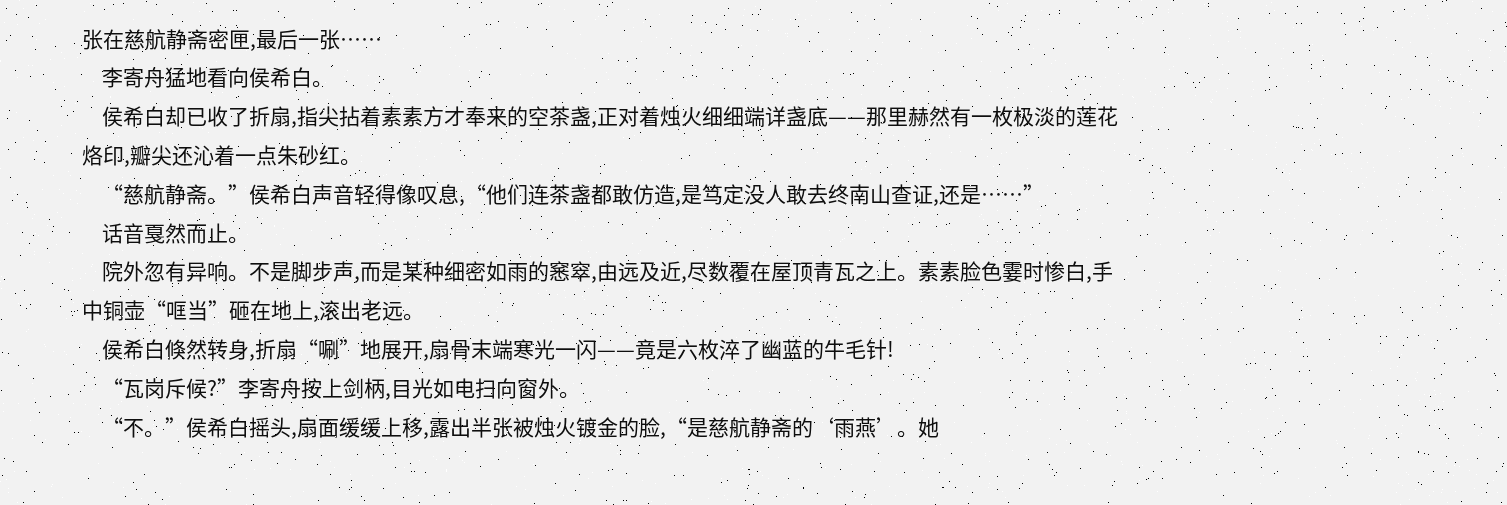张在慈航静斋密匣,最后一张……
    李寄舟猛地看向侯希白。
    侯希白却已收了折扇,指尖拈着素素方才奉来的空茶盏,正对着烛火细细端详盏底——那里赫然有一枚极淡的莲花烙印,瓣尖还沁着一点朱砂红。
    “慈航静斋。”侯希白声音轻得像叹息,“他们连茶盏都敢仿造,是笃定没人敢去终南山查证,还是……”
    话音戛然而止。
    院外忽有异响。不是脚步声,而是某种细密如雨的窸窣,由远及近,尽数覆在屋顶青瓦之上。素素脸色霎时惨白,手中铜壶“哐当”砸在地上,滚出老远。
    侯希白倏然转身,折扇“唰”地展开,扇骨末端寒光一闪——竟是六枚淬了幽蓝的牛毛针!
    “瓦岗斥候?”李寄舟按上剑柄,目光如电扫向窗外。
    “不。”侯希白摇头,扇面缓缓上移,露出半张被烛火镀金的脸,“是慈航静斋的‘雨燕’。她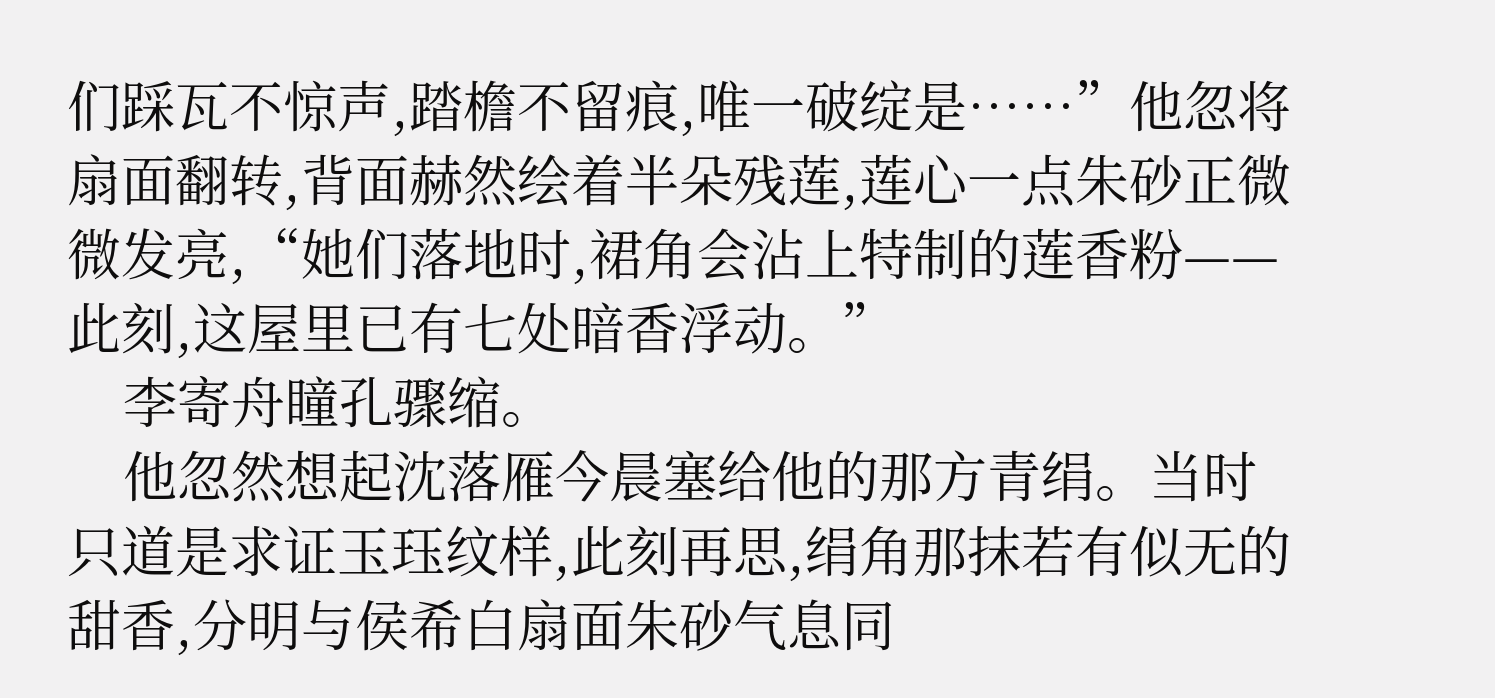们踩瓦不惊声,踏檐不留痕,唯一破绽是……”他忽将扇面翻转,背面赫然绘着半朵残莲,莲心一点朱砂正微微发亮,“她们落地时,裙角会沾上特制的莲香粉——此刻,这屋里已有七处暗香浮动。”
    李寄舟瞳孔骤缩。
    他忽然想起沈落雁今晨塞给他的那方青绢。当时只道是求证玉珏纹样,此刻再思,绢角那抹若有似无的甜香,分明与侯希白扇面朱砂气息同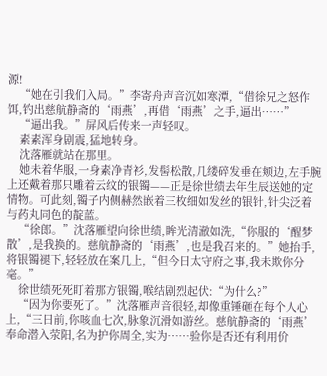源!
    “她在引我们入局。”李寄舟声音沉如寒潭,“借徐兄之怒作饵,钓出慈航静斋的‘雨燕’,再借‘雨燕’之手,逼出……”
    “逼出我。”屏风后传来一声轻叹。
    素素浑身剧震,猛地转身。
    沈落雁就站在那里。
    她未着华服,一身素净青衫,发髻松散,几缕碎发垂在颊边,左手腕上还戴着那只雕着云纹的银镯——正是徐世绩去年生辰送她的定情物。可此刻,镯子内侧赫然嵌着三枚细如发丝的银针,针尖泛着与药丸同色的靛蓝。
    “徐郎。”沈落雁望向徐世绩,眸光清澈如洗,“你服的‘醒梦散’,是我换的。慈航静斋的‘雨燕’,也是我召来的。”她抬手,将银镯褪下,轻轻放在案几上,“但今日太守府之事,我未欺你分毫。”
    徐世绩死死盯着那方银镯,喉结剧烈起伏:“为什么?”
    “因为你要死了。”沈落雁声音很轻,却像重锤砸在每个人心上,“三日前,你咳血七次,脉象沉滑如游丝。慈航静斋的‘雨燕’奉命潜入荥阳,名为护你周全,实为……验你是否还有利用价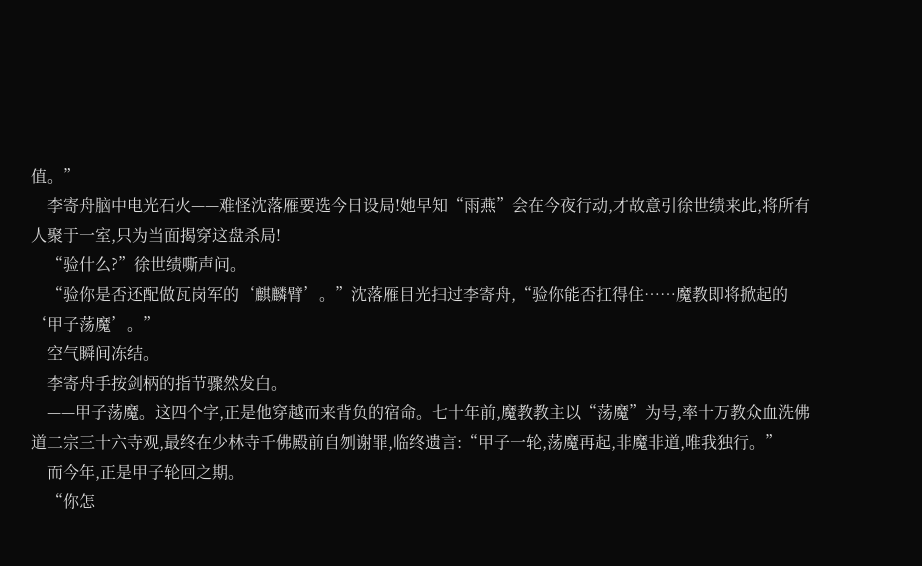值。”
    李寄舟脑中电光石火——难怪沈落雁要选今日设局!她早知“雨燕”会在今夜行动,才故意引徐世绩来此,将所有人聚于一室,只为当面揭穿这盘杀局!
    “验什么?”徐世绩嘶声问。
    “验你是否还配做瓦岗军的‘麒麟臂’。”沈落雁目光扫过李寄舟,“验你能否扛得住……魔教即将掀起的‘甲子荡魔’。”
    空气瞬间冻结。
    李寄舟手按剑柄的指节骤然发白。
    ——甲子荡魔。这四个字,正是他穿越而来背负的宿命。七十年前,魔教教主以“荡魔”为号,率十万教众血洗佛道二宗三十六寺观,最终在少林寺千佛殿前自刎谢罪,临终遗言:“甲子一轮,荡魔再起,非魔非道,唯我独行。”
    而今年,正是甲子轮回之期。
    “你怎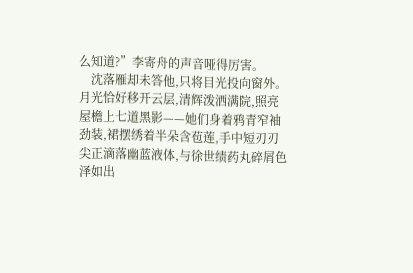么知道?”李寄舟的声音哑得厉害。
    沈落雁却未答他,只将目光投向窗外。月光恰好移开云层,清辉泼洒满院,照亮屋檐上七道黑影——她们身着鸦青窄袖劲装,裙摆绣着半朵含苞莲,手中短刃刃尖正滴落幽蓝液体,与徐世绩药丸碎屑色泽如出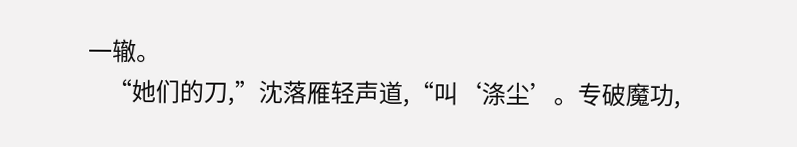一辙。
    “她们的刀,”沈落雁轻声道,“叫‘涤尘’。专破魔功,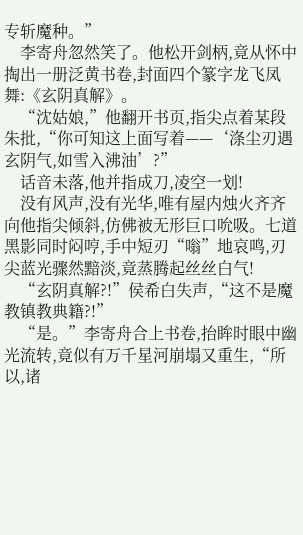专斩魔种。”
    李寄舟忽然笑了。他松开剑柄,竟从怀中掏出一册泛黄书卷,封面四个篆字龙飞凤舞:《玄阴真解》。
    “沈姑娘,”他翻开书页,指尖点着某段朱批,“你可知这上面写着——‘涤尘刃遇玄阴气,如雪入沸油’?”
    话音未落,他并指成刀,凌空一划!
    没有风声,没有光华,唯有屋内烛火齐齐向他指尖倾斜,仿佛被无形巨口吮吸。七道黑影同时闷哼,手中短刃“嗡”地哀鸣,刃尖蓝光骤然黯淡,竟蒸腾起丝丝白气!
    “玄阴真解?!”侯希白失声,“这不是魔教镇教典籍?!”
    “是。”李寄舟合上书卷,抬眸时眼中幽光流转,竟似有万千星河崩塌又重生,“所以,诸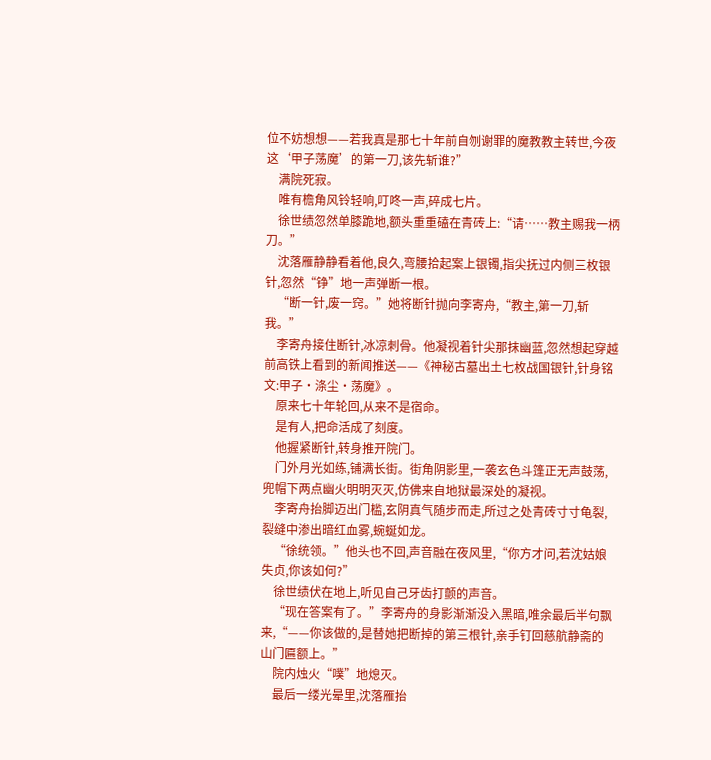位不妨想想——若我真是那七十年前自刎谢罪的魔教教主转世,今夜这‘甲子荡魔’的第一刀,该先斩谁?”
    满院死寂。
    唯有檐角风铃轻响,叮咚一声,碎成七片。
    徐世绩忽然单膝跪地,额头重重磕在青砖上:“请……教主赐我一柄刀。”
    沈落雁静静看着他,良久,弯腰拾起案上银镯,指尖抚过内侧三枚银针,忽然“铮”地一声弹断一根。
    “断一针,废一窍。”她将断针抛向李寄舟,“教主,第一刀,斩我。”
    李寄舟接住断针,冰凉刺骨。他凝视着针尖那抹幽蓝,忽然想起穿越前高铁上看到的新闻推送——《神秘古墓出土七枚战国银针,针身铭文:甲子·涤尘·荡魔》。
    原来七十年轮回,从来不是宿命。
    是有人,把命活成了刻度。
    他握紧断针,转身推开院门。
    门外月光如练,铺满长街。街角阴影里,一袭玄色斗篷正无声鼓荡,兜帽下两点幽火明明灭灭,仿佛来自地狱最深处的凝视。
    李寄舟抬脚迈出门槛,玄阴真气随步而走,所过之处青砖寸寸龟裂,裂缝中渗出暗红血雾,蜿蜒如龙。
    “徐统领。”他头也不回,声音融在夜风里,“你方才问,若沈姑娘失贞,你该如何?”
    徐世绩伏在地上,听见自己牙齿打颤的声音。
    “现在答案有了。”李寄舟的身影渐渐没入黑暗,唯余最后半句飘来,“——你该做的,是替她把断掉的第三根针,亲手钉回慈航静斋的山门匾额上。”
    院内烛火“噗”地熄灭。
    最后一缕光晕里,沈落雁抬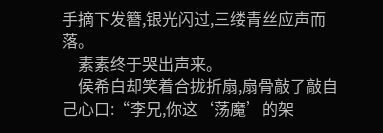手摘下发簪,银光闪过,三缕青丝应声而落。
    素素终于哭出声来。
    侯希白却笑着合拢折扇,扇骨敲了敲自己心口:“李兄,你这‘荡魔’的架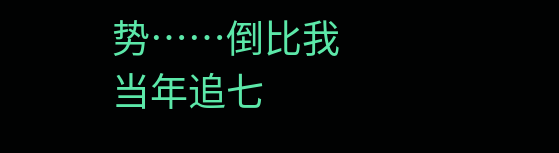势……倒比我当年追七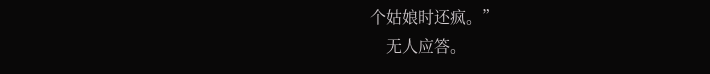个姑娘时还疯。”
    无人应答。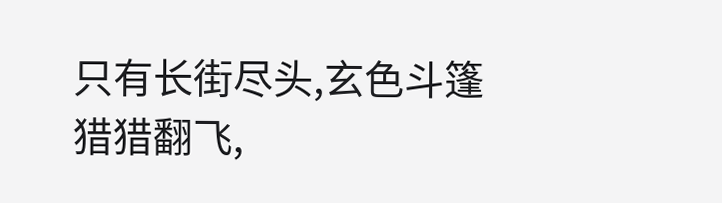只有长街尽头,玄色斗篷猎猎翻飞,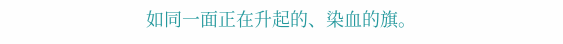如同一面正在升起的、染血的旗。